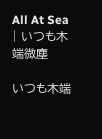All At Sea | いつも木端微塵

いつも木端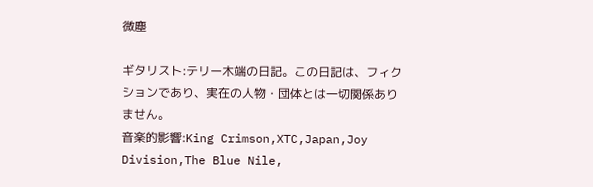微塵

ギタリスト:テリー木端の日記。この日記は、フィクションであり、実在の人物・団体とは一切関係ありません。
音楽的影響:King Crimson,XTC,Japan,Joy Division,The Blue Nile,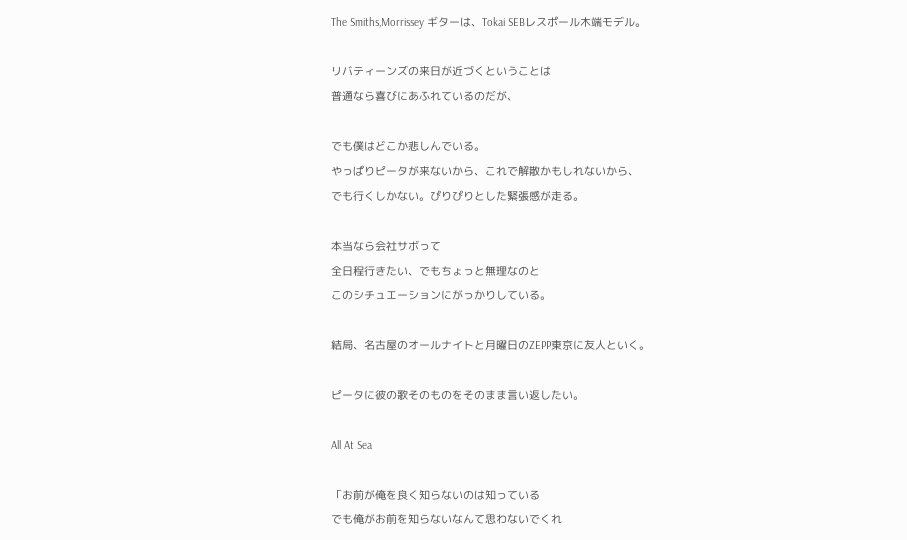The Smiths,Morrissey ギターは、Tokai SEBレスポール木端モデル。

リバティーンズの来日が近づくということは
普通なら喜びにあふれているのだが、

でも僕はどこか悲しんでいる。
やっぱりピータが来ないから、これで解散かもしれないから、
でも行くしかない。ぴりぴりとした緊張感が走る。

本当なら会社サボって
全日程行きたい、でもちょっと無理なのと
このシチュエーションにがっかりしている。

結局、名古屋のオールナイトと月曜日のZEPP東京に友人といく。

ピータに彼の歌そのものをそのまま言い返したい。

All At Sea

「お前が俺を良く知らないのは知っている
でも俺がお前を知らないなんて思わないでくれ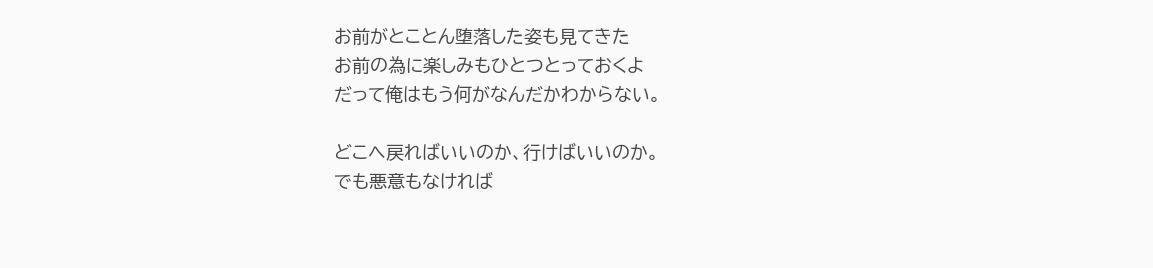お前がとことん堕落した姿も見てきた
お前の為に楽しみもひとつとっておくよ
だって俺はもう何がなんだかわからない。

どこへ戻ればいいのか、行けばいいのか。
でも悪意もなければ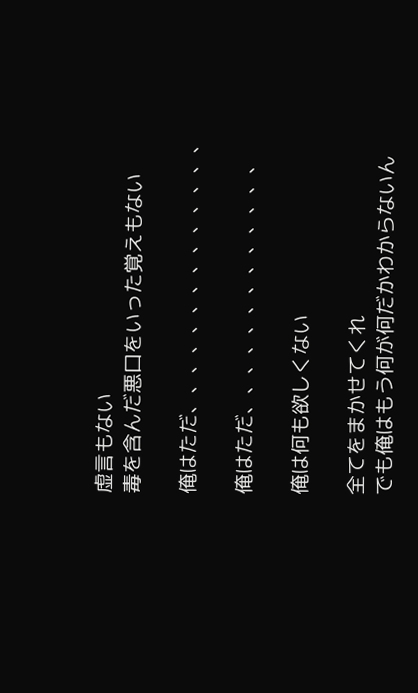虚言もない
毒を含んだ悪口をいった覚えもない

俺はただ、、、、、、、、、、、、、、

俺はただ、、、、、、、、、、、、、

俺は何も欲しくない

全てをまかせてくれ
でも俺はもう何が何だかわからないん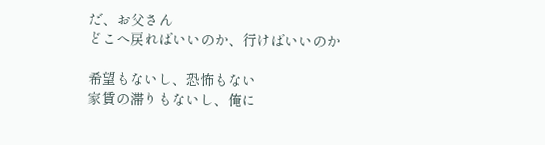だ、お父さん
どこへ戻ればいいのか、行けばいいのか

希望もないし、恐怖もない
家賃の滞りもないし、俺に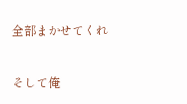全部まかせてくれ


そして俺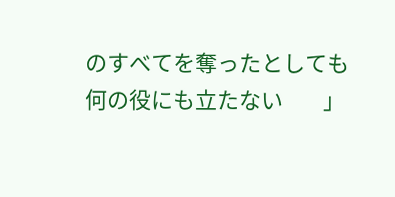のすべてを奪ったとしても
何の役にも立たない        」